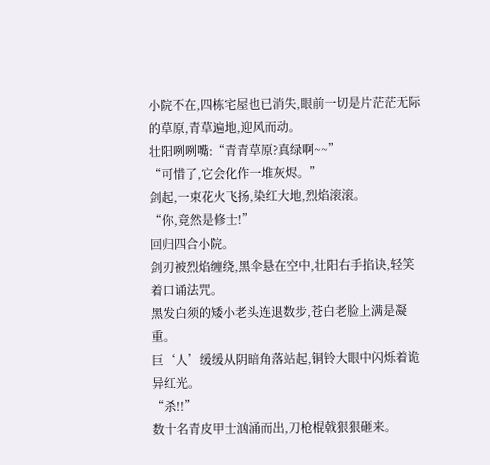小院不在,四栋宅屋也已消失,眼前一切是片茫茫无际的草原,青草遍地,迎风而动。
壮阳咧咧嘴:“青青草原?真绿啊~~”
“可惜了,它会化作一堆灰烬。”
剑起,一束花火飞扬,染红大地,烈焰滚滚。
“你,竟然是修士!”
回归四合小院。
剑刃被烈焰缠绕,黑伞悬在空中,壮阳右手掐诀,轻笑着口诵法咒。
黑发白须的矮小老头连退数步,苍白老脸上满是凝重。
巨‘人’缓缓从阴暗角落站起,铜铃大眼中闪烁着诡异红光。
“杀!!”
数十名青皮甲士汹涌而出,刀枪棍戟狠狠砸来。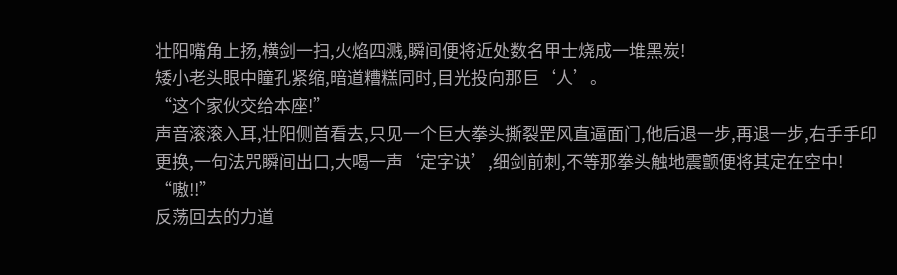壮阳嘴角上扬,横剑一扫,火焰四溅,瞬间便将近处数名甲士烧成一堆黑炭!
矮小老头眼中瞳孔紧缩,暗道糟糕同时,目光投向那巨‘人’。
“这个家伙交给本座!”
声音滚滚入耳,壮阳侧首看去,只见一个巨大拳头撕裂罡风直逼面门,他后退一步,再退一步,右手手印更换,一句法咒瞬间出口,大喝一声‘定字诀’,细剑前刺,不等那拳头触地震颤便将其定在空中!
“嗷!!”
反荡回去的力道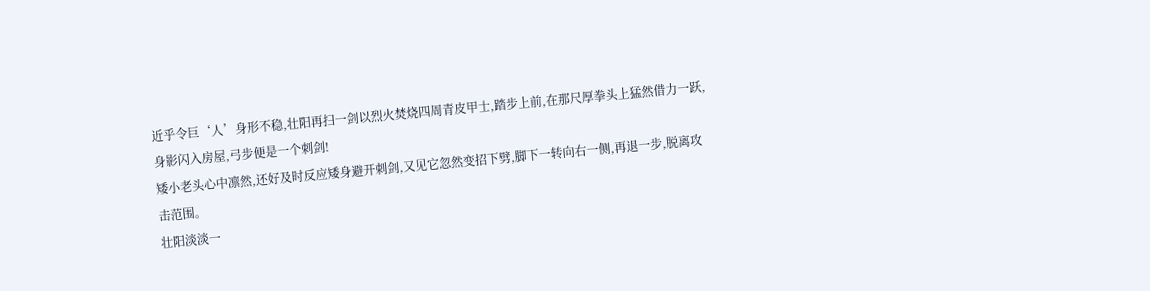近乎令巨‘人’身形不稳,壮阳再扫一剑以烈火焚烧四周青皮甲士,踏步上前,在那尺厚拳头上猛然借力一跃,身影闪入房屋,弓步便是一个刺剑!
矮小老头心中凛然,还好及时反应矮身避开刺剑,又见它忽然变招下劈,脚下一转向右一侧,再退一步,脱离攻击范围。
壮阳淡淡一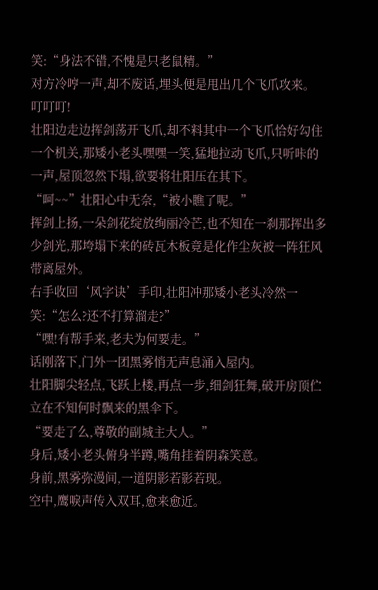笑:“身法不错,不愧是只老鼠精。”
对方冷哼一声,却不废话,埋头便是甩出几个飞爪攻来。
叮叮叮!
壮阳边走边挥剑荡开飞爪,却不料其中一个飞爪恰好勾住一个机关,那矮小老头嘿嘿一笑,猛地拉动飞爪,只听咔的一声,屋顶忽然下塌,欲要将壮阳压在其下。
“呵~~”壮阳心中无奈,“被小瞧了呢。”
挥剑上扬,一朵剑花绽放绚丽冷芒,也不知在一刹那挥出多少剑光,那垮塌下来的砖瓦木板竟是化作尘灰被一阵狂风带离屋外。
右手收回‘风字诀’手印,壮阳冲那矮小老头冷然一笑:“怎么?还不打算溜走?”
“嘿!有帮手来,老夫为何要走。”
话刚落下,门外一团黑雾悄无声息涌入屋内。
壮阳脚尖轻点,飞跃上楼,再点一步,细剑狂舞,破开房顶伫立在不知何时飘来的黑伞下。
“要走了么,尊敬的副城主大人。”
身后,矮小老头俯身半蹲,嘴角挂着阴森笑意。
身前,黑雾弥漫间,一道阴影若影若现。
空中,鹰唳声传入双耳,愈来愈近。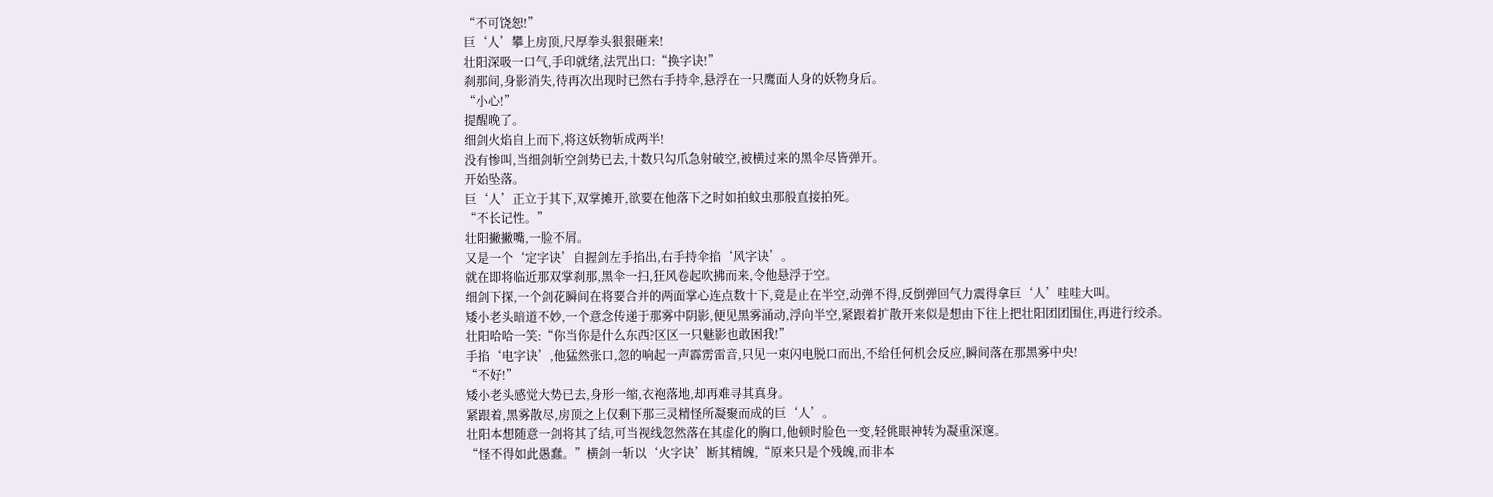“不可饶恕!”
巨‘人’攀上房顶,尺厚拳头狠狠砸来!
壮阳深吸一口气,手印就绪,法咒出口:“换字诀!”
刹那间,身影消失,待再次出现时已然右手持伞,悬浮在一只鹰面人身的妖物身后。
“小心!”
提醒晚了。
细剑火焰自上而下,将这妖物斩成两半!
没有惨叫,当细剑斩空剑势已去,十数只勾爪急射破空,被横过来的黑伞尽皆弹开。
开始坠落。
巨‘人’正立于其下,双掌摊开,欲要在他落下之时如拍蚊虫那般直接拍死。
“不长记性。”
壮阳撇撇嘴,一脸不屑。
又是一个‘定字诀’自握剑左手掐出,右手持伞掐‘风字诀’。
就在即将临近那双掌刹那,黑伞一扫,狂风卷起吹拂而来,令他悬浮于空。
细剑下探,一个剑花瞬间在将要合并的两面掌心连点数十下,竟是止在半空,动弹不得,反倒弹回气力震得拿巨‘人’哇哇大叫。
矮小老头暗道不妙,一个意念传递于那雾中阴影,便见黑雾涌动,浮向半空,紧跟着扩散开来似是想由下往上把壮阳团团围住,再进行绞杀。
壮阳哈哈一笑:“你当你是什么东西?区区一只魅影也敢困我!”
手掐‘电字诀’,他猛然张口,忽的响起一声霹雳雷音,只见一束闪电脱口而出,不给任何机会反应,瞬间落在那黑雾中央!
“不好!”
矮小老头感觉大势已去,身形一缩,衣袍落地,却再难寻其真身。
紧跟着,黑雾散尽,房顶之上仅剩下那三灵精怪所凝聚而成的巨‘人’。
壮阳本想随意一剑将其了结,可当视线忽然落在其虚化的胸口,他顿时脸色一变,轻佻眼神转为凝重深邃。
“怪不得如此愚蠢。”横剑一斩以‘火字诀’断其精魄,“原来只是个残魄,而非本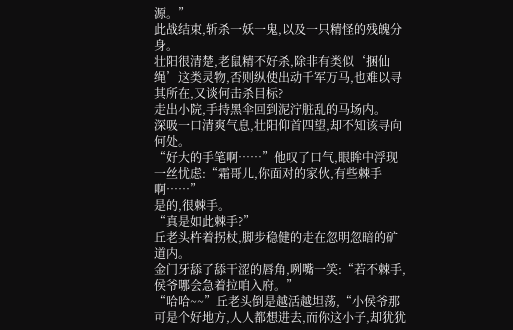源。”
此战结束,斩杀一妖一鬼,以及一只精怪的残魄分身。
壮阳很清楚,老鼠精不好杀,除非有类似‘捆仙绳’这类灵物,否则纵使出动千军万马,也难以寻其所在,又谈何击杀目标?
走出小院,手持黑伞回到泥泞脏乱的马场内。
深吸一口清爽气息,壮阳仰首四望,却不知该寻向何处。
“好大的手笔啊……”他叹了口气,眼眸中浮现一丝忧虑:“霜哥儿,你面对的家伙,有些棘手啊……”
是的,很棘手。
“真是如此棘手?”
丘老头杵着拐杖,脚步稳健的走在忽明忽暗的矿道内。
金门牙舔了舔干涩的唇角,咧嘴一笑:“若不棘手,侯爷哪会急着拉咱入府。”
“哈哈~~”丘老头倒是越活越坦荡,“小侯爷那可是个好地方,人人都想进去,而你这小子,却犹犹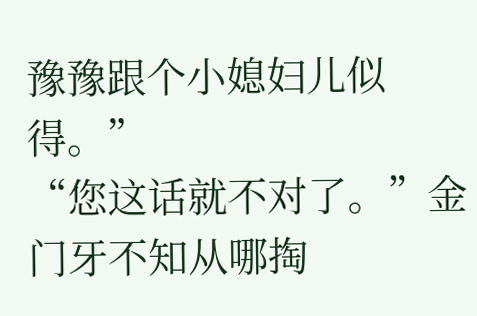豫豫跟个小媳妇儿似得。”
“您这话就不对了。”金门牙不知从哪掏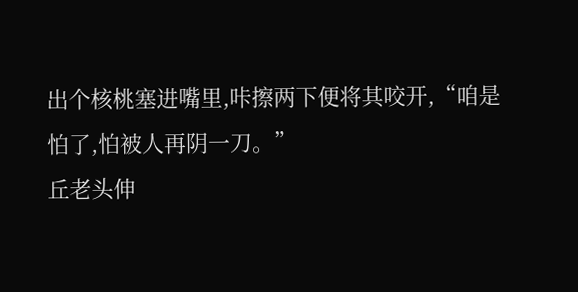出个核桃塞进嘴里,咔擦两下便将其咬开,“咱是怕了,怕被人再阴一刀。”
丘老头伸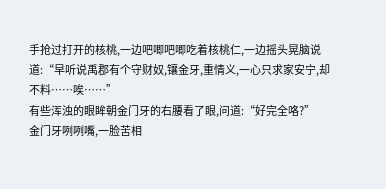手抢过打开的核桃,一边吧唧吧唧吃着核桃仁,一边摇头晃脑说道:“早听说禹郡有个守财奴,镶金牙,重情义,一心只求家安宁,却不料……唉……”
有些浑浊的眼眸朝金门牙的右腰看了眼,问道:“好完全咯?”
金门牙咧咧嘴,一脸苦相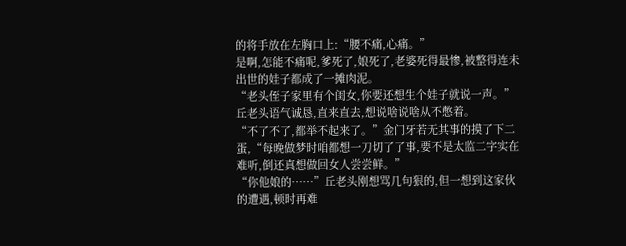的将手放在左胸口上:“腰不痛,心痛。”
是啊,怎能不痛呢,爹死了,娘死了,老婆死得最惨,被整得连未出世的娃子都成了一摊肉泥。
“老头侄子家里有个闺女,你要还想生个娃子就说一声。”
丘老头语气诚恳,直来直去,想说啥说啥从不憋着。
“不了不了,都举不起来了。”金门牙若无其事的摸了下二蛋,“每晚做梦时咱都想一刀切了了事,要不是太监二字实在难听,倒还真想做回女人尝尝鲜。”
“你他娘的……”丘老头刚想骂几句狠的,但一想到这家伙的遭遇,顿时再难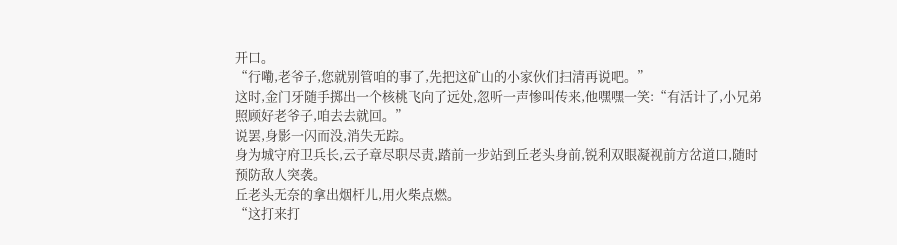开口。
“行嘞,老爷子,您就别管咱的事了,先把这矿山的小家伙们扫清再说吧。”
这时,金门牙随手掷出一个核桃飞向了远处,忽听一声惨叫传来,他嘿嘿一笑:“有活计了,小兄弟照顾好老爷子,咱去去就回。”
说罢,身影一闪而没,消失无踪。
身为城守府卫兵长,云子章尽职尽责,踏前一步站到丘老头身前,锐利双眼凝视前方岔道口,随时预防敌人突袭。
丘老头无奈的拿出烟杆儿,用火柴点燃。
“这打来打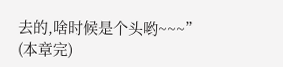去的,啥时候是个头哟~~~”
(本章完)